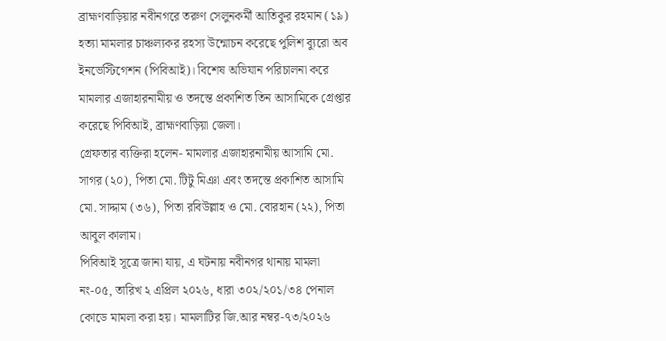ব্রাহ্মণবাড়িয়ার নবীনগরে তরুণ সেলুনকর্মী আতিকুর রহমান (১৯) হত্যা মামলার চাঞ্চল্যকর রহস্য উন্মোচন করেছে পুলিশ ব্যুরো অব ইনভেস্টিগেশন (পিবিআই)। বিশেষ অভিযান পরিচালনা করে মামলার এজাহারনামীয় ও তদন্তে প্রকাশিত তিন আসামিকে গ্রেপ্তার করেছে পিবিআই, ব্রাহ্মণবাড়িয়া জেলা।
গ্রেফতার ব্যক্তিরা হলেন- মামলার এজাহারনামীয় আসামি মো. সাগর (২০), পিতা মো. টিটু মিঞা এবং তদন্তে প্রকাশিত আসামি মো. সাদ্দাম (৩৬), পিতা রবিউল্লাহ ও মো. বোরহান (২২), পিতা আবুল কালাম।
পিবিআই সূত্রে জানা যায়, এ ঘটনায় নবীনগর থানায় মামলা নং-০৫, তারিখ ২ এপ্রিল ২০২৬, ধারা ৩০২/২০১/৩৪ পেনাল কোডে মামলা করা হয়। মামলাটির জি.আর নম্বর-৭৩/২০২৬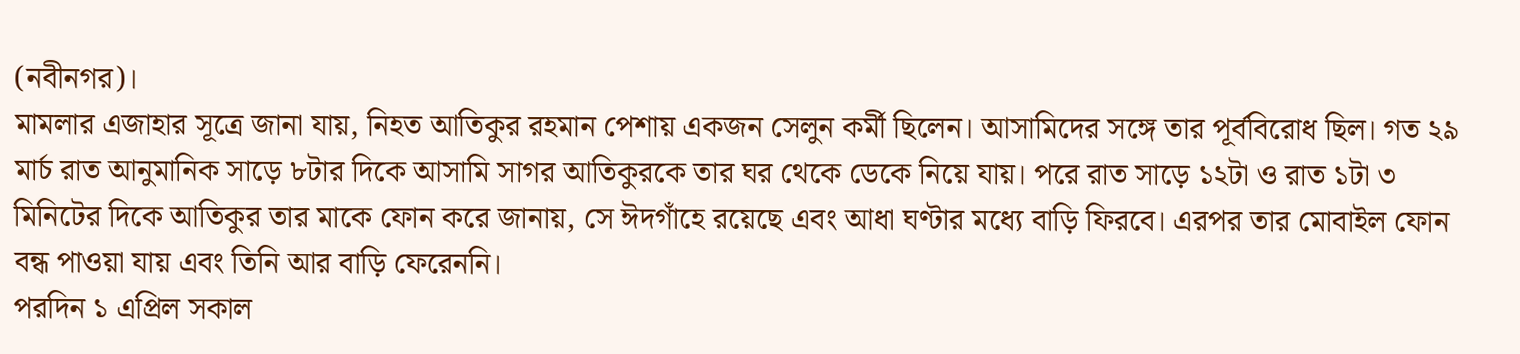(নবীনগর)।
মামলার এজাহার সূত্রে জানা যায়, নিহত আতিকুর রহমান পেশায় একজন সেলুন কর্মী ছিলেন। আসামিদের সঙ্গে তার পূর্ববিরোধ ছিল। গত ২৯ মার্চ রাত আনুমানিক সাড়ে ৮টার দিকে আসামি সাগর আতিকুরকে তার ঘর থেকে ডেকে নিয়ে যায়। পরে রাত সাড়ে ১২টা ও রাত ১টা ৩ মিনিটের দিকে আতিকুর তার মাকে ফোন করে জানায়, সে ঈদগাঁহে রয়েছে এবং আধা ঘণ্টার মধ্যে বাড়ি ফিরবে। এরপর তার মোবাইল ফোন বন্ধ পাওয়া যায় এবং তিনি আর বাড়ি ফেরেননি।
পরদিন ১ এপ্রিল সকাল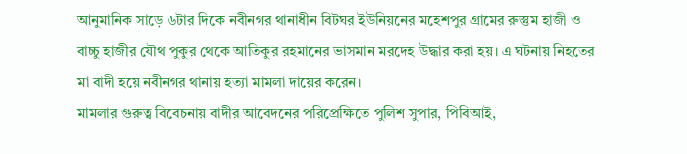আনুমানিক সাড়ে ৬টার দিকে নবীনগর থানাধীন বিটঘর ইউনিয়নের মহেশপুর গ্রামের রুস্তুম হাজী ও বাচ্চু হাজীর যৌথ পুকুর থেকে আতিকুর রহমানের ভাসমান মরদেহ উদ্ধার করা হয়। এ ঘটনায় নিহতের মা বাদী হয়ে নবীনগর থানায় হত্যা মামলা দায়ের করেন।
মামলার গুরুত্ব বিবেচনায় বাদীর আবেদনের পরিপ্রেক্ষিতে পুলিশ সুপার, পিবিআই,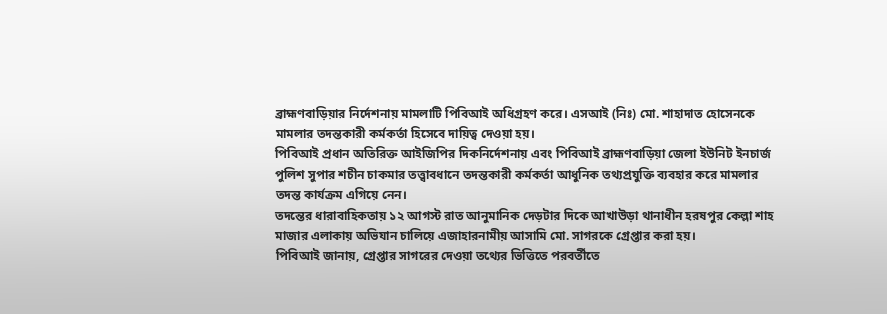ব্রাহ্মণবাড়িয়ার নির্দেশনায় মামলাটি পিবিআই অধিগ্রহণ করে। এসআই (নিঃ) মো. শাহাদাত হোসেনকে মামলার তদন্তকারী কর্মকর্তা হিসেবে দায়িত্ব দেওয়া হয়।
পিবিআই প্রধান অতিরিক্ত আইজিপির দিকনির্দেশনায় এবং পিবিআই ব্রাহ্মণবাড়িয়া জেলা ইউনিট ইনচার্জ পুলিশ সুপার শচীন চাকমার তত্ত্বাবধানে তদন্তকারী কর্মকর্তা আধুনিক তথ্যপ্রযুক্তি ব্যবহার করে মামলার তদন্ত কার্যক্রম এগিয়ে নেন।
তদন্তের ধারাবাহিকতায় ১২ আগস্ট রাত আনুমানিক দেড়টার দিকে আখাউড়া থানাধীন হরষপুর কেল্লা শাহ মাজার এলাকায় অভিযান চালিয়ে এজাহারনামীয় আসামি মো. সাগরকে গ্রেপ্তার করা হয়।
পিবিআই জানায়, গ্রেপ্তার সাগরের দেওয়া তথ্যের ভিত্তিতে পরবর্তীতে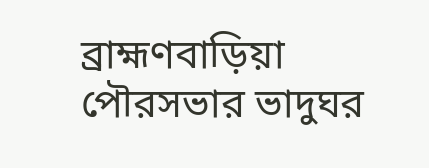ব্রাহ্মণবাড়িয়া পৌরসভার ভাদুঘর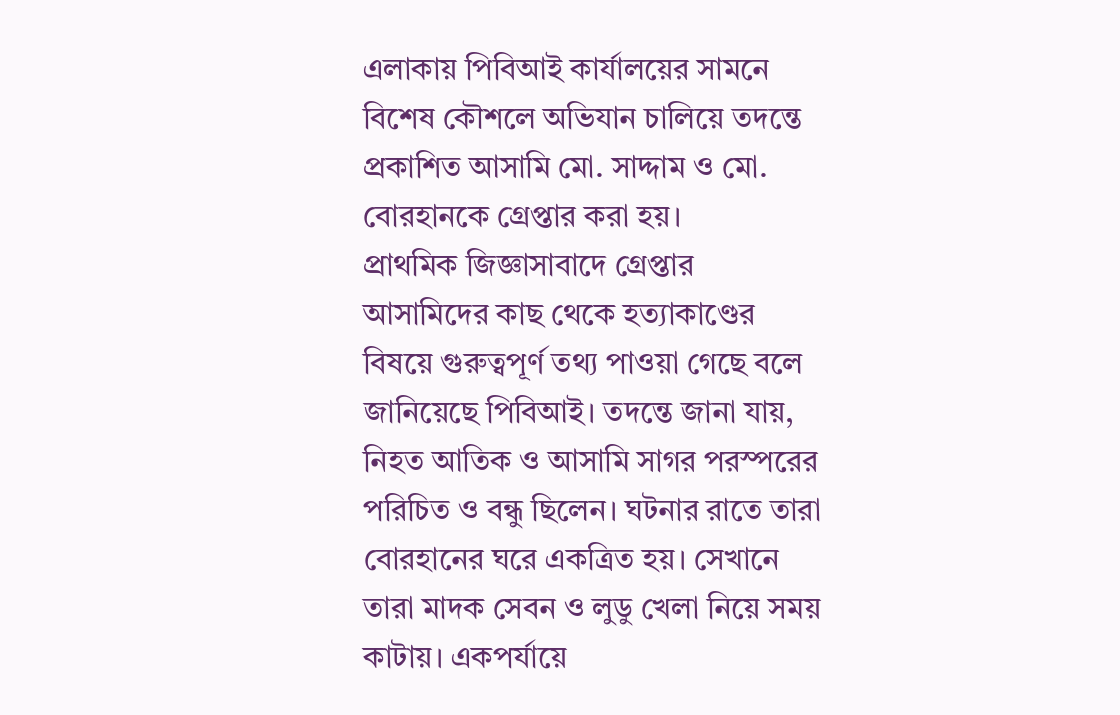এলাকায় পিবিআই কার্যালয়ের সামনে বিশেষ কৌশলে অভিযান চালিয়ে তদন্তে প্রকাশিত আসামি মো. সাদ্দাম ও মো. বোরহানকে গ্রেপ্তার করা হয়।
প্রাথমিক জিজ্ঞাসাবাদে গ্রেপ্তার আসামিদের কাছ থেকে হত্যাকাণ্ডের বিষয়ে গুরুত্বপূর্ণ তথ্য পাওয়া গেছে বলে জানিয়েছে পিবিআই। তদন্তে জানা যায়, নিহত আতিক ও আসামি সাগর পরস্পরের পরিচিত ও বন্ধু ছিলেন। ঘটনার রাতে তারা বোরহানের ঘরে একত্রিত হয়। সেখানে তারা মাদক সেবন ও লুডু খেলা নিয়ে সময় কাটায়। একপর্যায়ে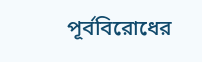পূর্ববিরোধের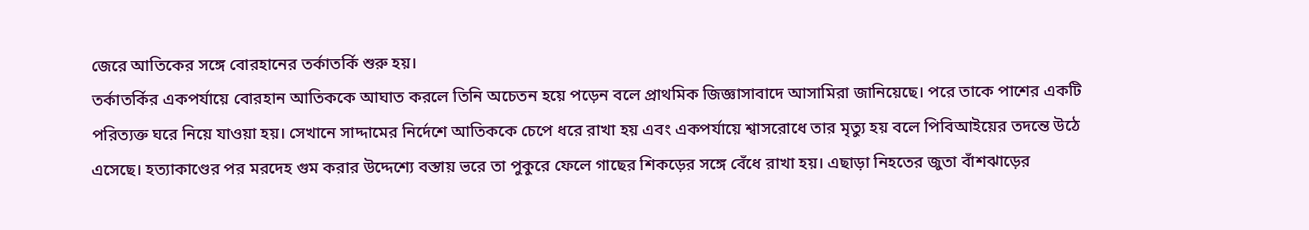জেরে আতিকের সঙ্গে বোরহানের তর্কাতর্কি শুরু হয়।
তর্কাতর্কির একপর্যায়ে বোরহান আতিককে আঘাত করলে তিনি অচেতন হয়ে পড়েন বলে প্রাথমিক জিজ্ঞাসাবাদে আসামিরা জানিয়েছে। পরে তাকে পাশের একটি পরিত্যক্ত ঘরে নিয়ে যাওয়া হয়। সেখানে সাদ্দামের নির্দেশে আতিককে চেপে ধরে রাখা হয় এবং একপর্যায়ে শ্বাসরোধে তার মৃত্যু হয় বলে পিবিআইয়ের তদন্তে উঠে এসেছে। হত্যাকাণ্ডের পর মরদেহ গুম করার উদ্দেশ্যে বস্তায় ভরে তা পুকুরে ফেলে গাছের শিকড়ের সঙ্গে বেঁধে রাখা হয়। এছাড়া নিহতের জুতা বাঁশঝাড়ের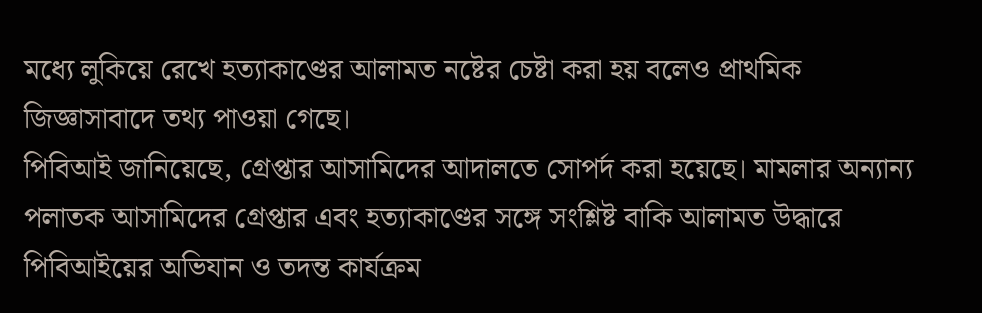মধ্যে লুকিয়ে রেখে হত্যাকাণ্ডের আলামত নষ্টের চেষ্টা করা হয় বলেও প্রাথমিক জিজ্ঞাসাবাদে তথ্য পাওয়া গেছে।
পিবিআই জানিয়েছে, গ্রেপ্তার আসামিদের আদালতে সোপর্দ করা হয়েছে। মামলার অন্যান্য পলাতক আসামিদের গ্রেপ্তার এবং হত্যাকাণ্ডের সঙ্গে সংশ্লিষ্ট বাকি আলামত উদ্ধারে পিবিআইয়ের অভিযান ও তদন্ত কার্যক্রম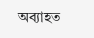অব্যাহত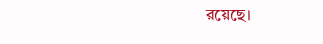রয়েছে।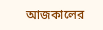আজকালের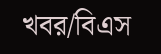খবর/বিএস